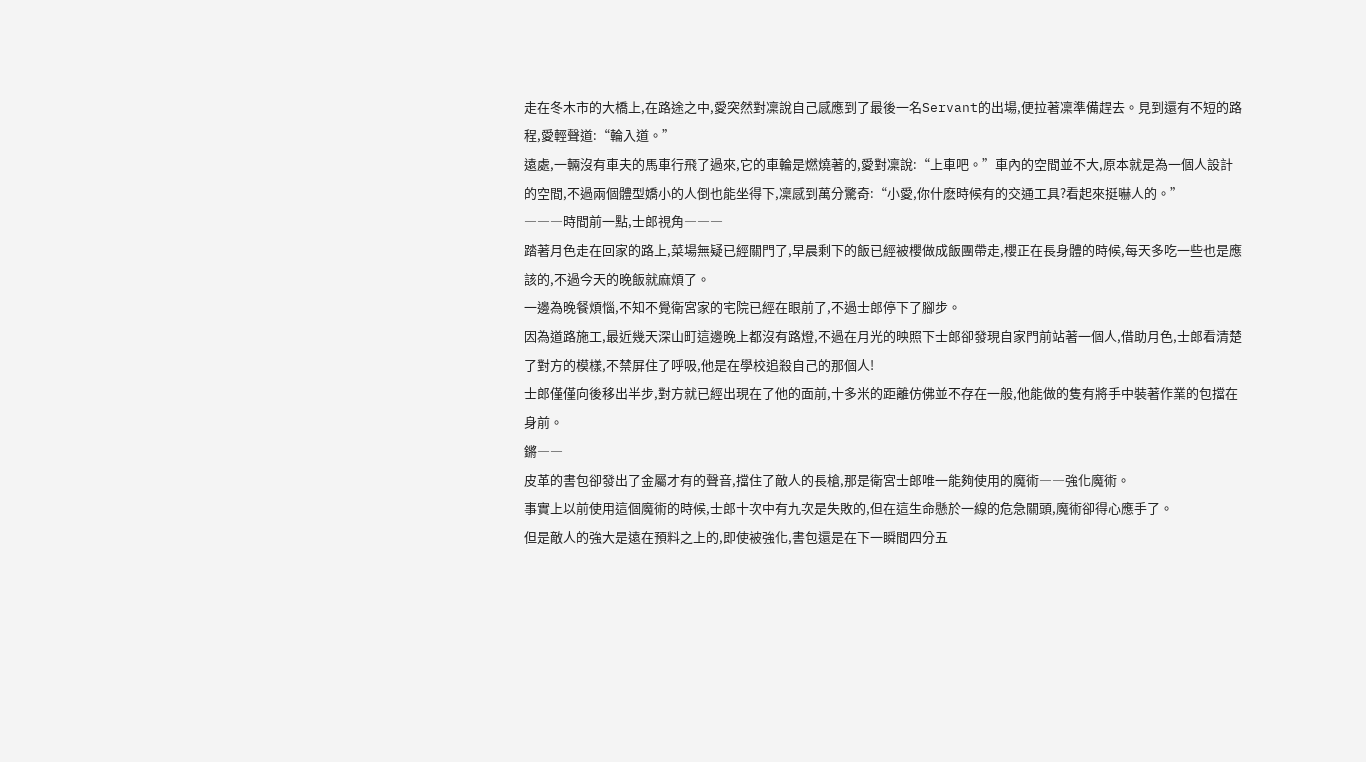走在冬木市的大橋上,在路途之中,愛突然對凜說自己感應到了最後一名Servant的出場,便拉著凜準備趕去。見到還有不短的路程,愛輕聲道:“輪入道。”
遠處,一輛沒有車夫的馬車行飛了過來,它的車輪是燃燒著的,愛對凜說:“上車吧。”車內的空間並不大,原本就是為一個人設計的空間,不過兩個體型嬌小的人倒也能坐得下,凜感到萬分驚奇:“小愛,你什麽時候有的交通工具?看起來挺嚇人的。”
―――時間前一點,士郎視角―――
踏著月色走在回家的路上,菜場無疑已經關門了,早晨剩下的飯已經被櫻做成飯團帶走,櫻正在長身體的時候,每天多吃一些也是應該的,不過今天的晚飯就麻煩了。
一邊為晚餐煩惱,不知不覺衛宮家的宅院已經在眼前了,不過士郎停下了腳步。
因為道路施工,最近幾天深山町這邊晚上都沒有路燈,不過在月光的映照下士郎卻發現自家門前站著一個人,借助月色,士郎看清楚了對方的模樣,不禁屏住了呼吸,他是在學校追殺自己的那個人!
士郎僅僅向後移出半步,對方就已經出現在了他的面前,十多米的距離仿佛並不存在一般,他能做的隻有將手中裝著作業的包擋在身前。
鏘――
皮革的書包卻發出了金屬才有的聲音,擋住了敵人的長槍,那是衛宮士郎唯一能夠使用的魔術――強化魔術。
事實上以前使用這個魔術的時候,士郎十次中有九次是失敗的,但在這生命懸於一線的危急關頭,魔術卻得心應手了。
但是敵人的強大是遠在預料之上的,即使被強化,書包還是在下一瞬間四分五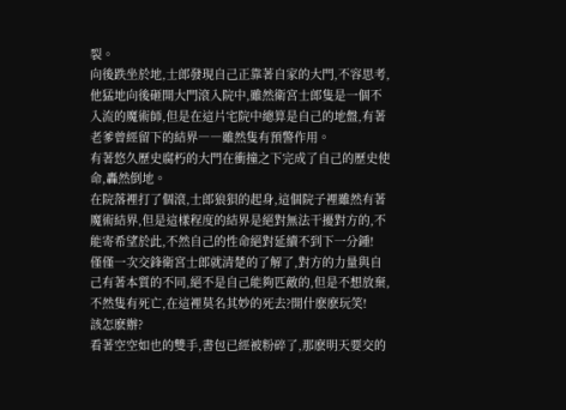裂。
向後跌坐於地,士郎發現自己正靠著自家的大門,不容思考,他猛地向後砸開大門滾入院中,雖然衛宮士郎隻是一個不入流的魔術師,但是在這片宅院中總算是自己的地盤,有著老爹曾經留下的結界――雖然隻有預警作用。
有著悠久歷史腐朽的大門在衝撞之下完成了自己的歷史使命,轟然倒地。
在院落裡打了個滾,士郎狼狽的起身,這個院子裡雖然有著魔術結界,但是這樣程度的結界是絕對無法干擾對方的,不能寄希望於此,不然自己的性命絕對延續不到下一分鍾!
僅僅一次交鋒衛宮士郎就清楚的了解了,對方的力量與自己有著本質的不同,絕不是自己能夠匹敵的,但是不想放棄,不然隻有死亡,在這裡莫名其妙的死去?開什麽麽玩笑!
該怎麽辦?
看著空空如也的雙手,書包已經被粉碎了,那麽明天要交的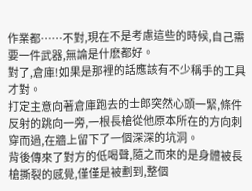作業都……不對,現在不是考慮這些的時候,自己需要一件武器,無論是什麽都好。
對了,倉庫!如果是那裡的話應該有不少稱手的工具才對。
打定主意向著倉庫跑去的士郎突然心頭一緊,條件反射的跳向一旁,一根長槍從他原本所在的方向刺穿而過,在牆上留下了一個深深的坑洞。
背後傳來了對方的低喝聲,隨之而來的是身體被長槍撕裂的感覺,僅僅是被劃到,整個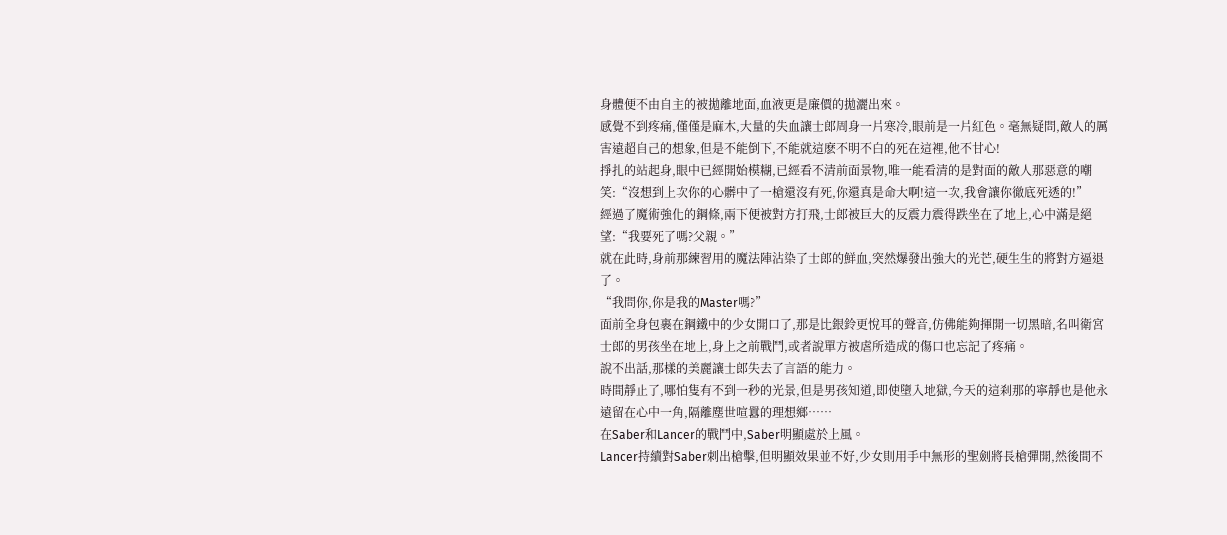身體便不由自主的被拋離地面,血液更是廉價的拋灑出來。
感覺不到疼痛,僅僅是麻木,大量的失血讓士郎周身一片寒冷,眼前是一片紅色。毫無疑問,敵人的厲害遠超自己的想象,但是不能倒下,不能就這麽不明不白的死在這裡,他不甘心!
掙扎的站起身,眼中已經開始模糊,已經看不清前面景物,唯一能看清的是對面的敵人那惡意的嘲笑:“沒想到上次你的心髒中了一槍還沒有死,你還真是命大啊!這一次,我會讓你徹底死透的!”
經過了魔術強化的鋼條,兩下便被對方打飛,士郎被巨大的反震力震得跌坐在了地上,心中滿是絕望:“我要死了嗎?父親。”
就在此時,身前那練習用的魔法陣沾染了士郎的鮮血,突然爆發出強大的光芒,硬生生的將對方逼退了。
“我問你,你是我的Master嗎?”
面前全身包裹在鋼鐵中的少女開口了,那是比銀鈴更悅耳的聲音,仿佛能夠揮開一切黑暗,名叫衛宮士郎的男孩坐在地上,身上之前戰鬥,或者說單方被虐所造成的傷口也忘記了疼痛。
說不出話,那樣的美麗讓士郎失去了言語的能力。
時間靜止了,哪怕隻有不到一秒的光景,但是男孩知道,即使墮入地獄,今天的這刹那的寧靜也是他永遠留在心中一角,隔離塵世喧囂的理想鄉……
在Saber和Lancer的戰鬥中,Saber明顯處於上風。
Lancer持續對Saber刺出槍擊,但明顯效果並不好,少女則用手中無形的聖劍將長槍彈開,然後間不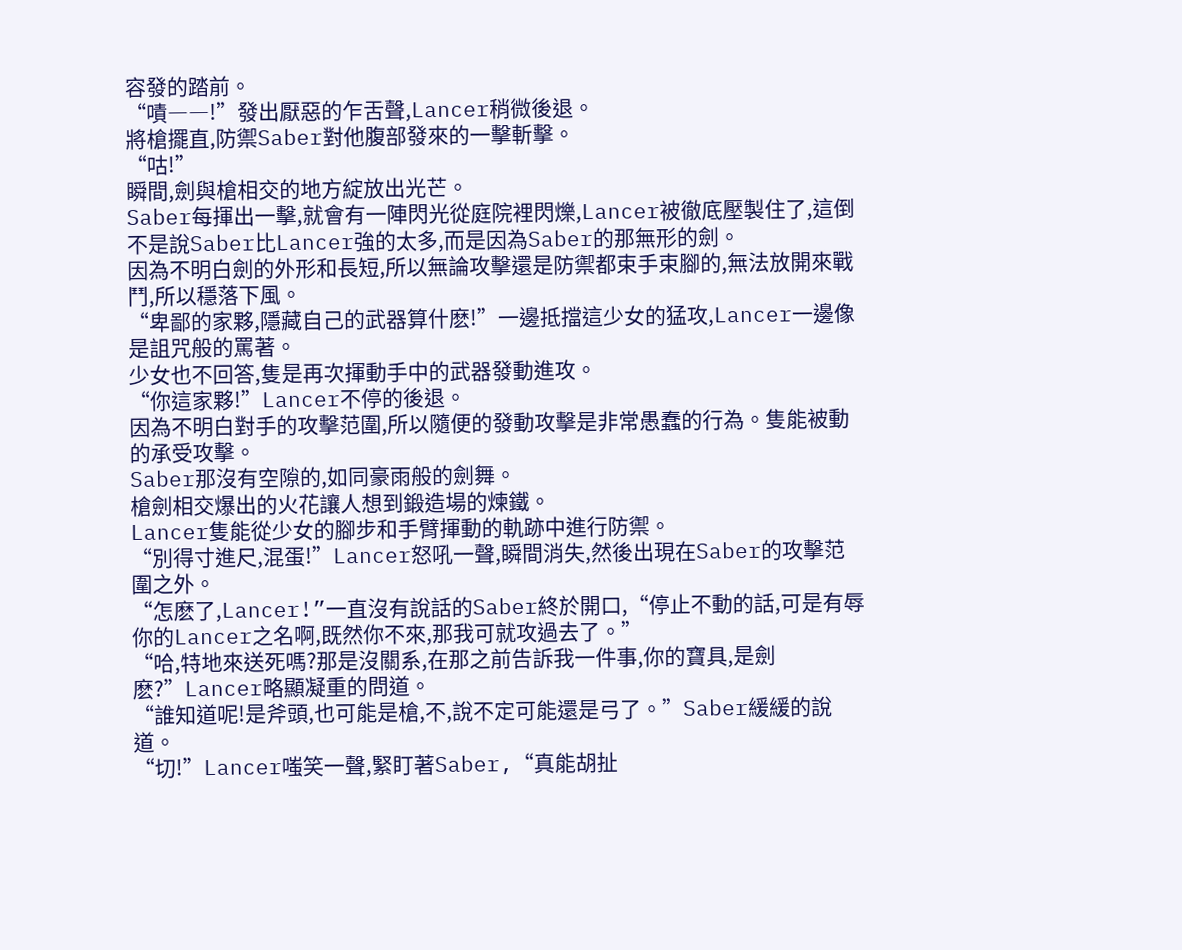容發的踏前。
“嘖――!”發出厭惡的乍舌聲,Lancer稍微後退。
將槍擺直,防禦Saber對他腹部發來的一擊斬擊。
“咕!”
瞬間,劍與槍相交的地方綻放出光芒。
Saber每揮出一擊,就會有一陣閃光從庭院裡閃爍,Lancer被徹底壓製住了,這倒不是說Saber比Lancer強的太多,而是因為Saber的那無形的劍。
因為不明白劍的外形和長短,所以無論攻擊還是防禦都束手束腳的,無法放開來戰鬥,所以穩落下風。
“卑鄙的家夥,隱藏自己的武器算什麽!”一邊抵擋這少女的猛攻,Lancer一邊像是詛咒般的罵著。
少女也不回答,隻是再次揮動手中的武器發動進攻。
“你這家夥!”Lancer不停的後退。
因為不明白對手的攻擊范圍,所以隨便的發動攻擊是非常愚蠢的行為。隻能被動的承受攻擊。
Saber那沒有空隙的,如同豪雨般的劍舞。
槍劍相交爆出的火花讓人想到鍛造場的煉鐵。
Lancer隻能從少女的腳步和手臂揮動的軌跡中進行防禦。
“別得寸進尺,混蛋!”Lancer怒吼一聲,瞬間消失,然後出現在Saber的攻擊范圍之外。
“怎麽了,Lancer!”一直沒有說話的Saber終於開口,“停止不動的話,可是有辱你的Lancer之名啊,既然你不來,那我可就攻過去了。”
“哈,特地來送死嗎?那是沒關系,在那之前告訴我一件事,你的寶具,是劍麽?”Lancer略顯凝重的問道。
“誰知道呢!是斧頭,也可能是槍,不,說不定可能還是弓了。”Saber緩緩的說道。
“切!”Lancer嗤笑一聲,緊盯著Saber,“真能胡扯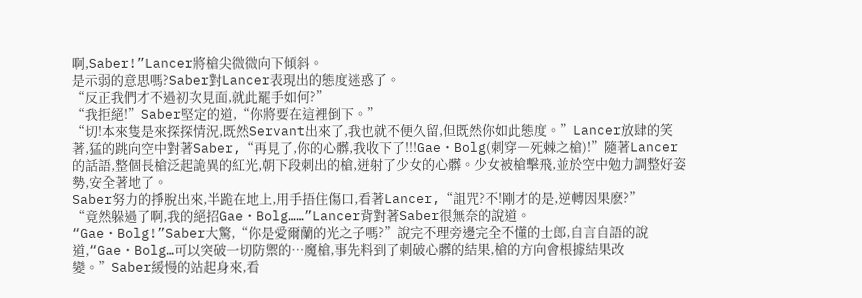啊,Saber!”Lancer將槍尖微微向下傾斜。
是示弱的意思嗎?Saber對Lancer表現出的態度迷惑了。
“反正我們才不過初次見面,就此罷手如何?”
“我拒絕!”Saber堅定的道,“你將要在這裡倒下。”
“切!本來隻是來探探情況,既然Servant出來了,我也就不便久留,但既然你如此態度。”Lancer放肆的笑著,猛的跳向空中對著Saber,“再見了,你的心髒,我收下了!!!Gae・Bolg(刺穿―死棘之槍)!”隨著Lancer的話語,整個長槍泛起詭異的紅光,朝下段刺出的槍,迸射了少女的心髒。少女被槍擊飛,並於空中勉力調整好姿勢,安全著地了。
Saber努力的掙脫出來,半跪在地上,用手捂住傷口,看著Lancer,“詛咒?不!剛才的是,逆轉因果麽?”
“竟然躲過了啊,我的絕招Gae・Bolg……”Lancer背對著Saber很無奈的說道。
“Gae・Bolg!”Saber大驚,“你是愛爾蘭的光之子嗎?”說完不理旁邊完全不懂的士郎,自言自語的說道,“Gae・Bolg…可以突破一切防禦的…魔槍,事先料到了刺破心髒的結果,槍的方向會根據結果改變。”Saber緩慢的站起身來,看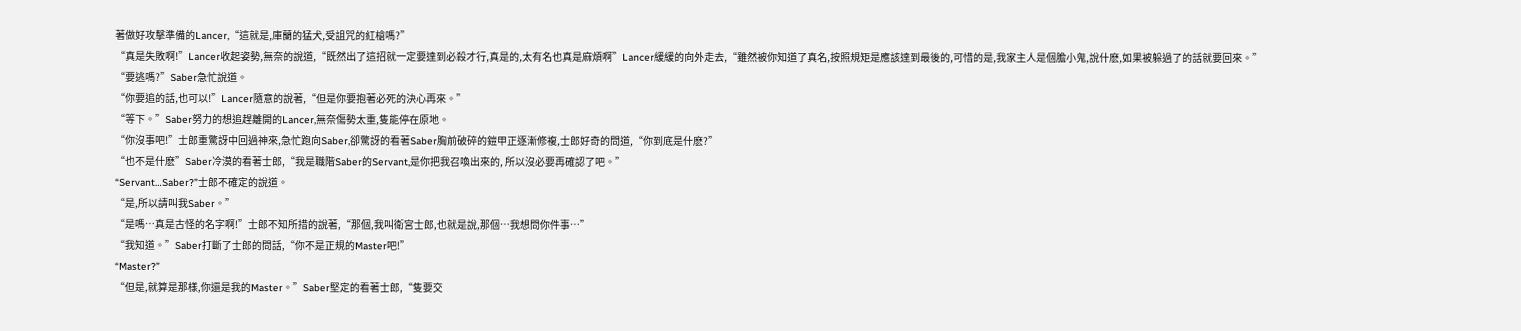著做好攻擊準備的Lancer,“這就是,庫蘭的猛犬,受詛咒的紅槍嗎?”
“真是失敗啊!”Lancer收起姿勢,無奈的說道,“既然出了這招就一定要達到必殺才行,真是的,太有名也真是麻煩啊”Lancer緩緩的向外走去,“雖然被你知道了真名,按照規矩是應該達到最後的,可惜的是,我家主人是個膽小鬼,說什麽,如果被躲過了的話就要回來。”
“要逃嗎?”Saber急忙說道。
“你要追的話,也可以!”Lancer隨意的說著,“但是你要抱著必死的決心再來。”
“等下。”Saber努力的想追趕離開的Lancer,無奈傷勢太重,隻能停在原地。
“你沒事吧!”士郎重驚訝中回過神來,急忙跑向Saber,卻驚訝的看著Saber胸前破碎的鎧甲正逐漸修複,士郎好奇的問道,“你到底是什麽?”
“也不是什麽”Saber冷漠的看著士郎,“我是職階Saber的Servant,是你把我召喚出來的, 所以沒必要再確認了吧。”
“Servant…Saber?”士郎不確定的說道。
“是,所以請叫我Saber。”
“是嗎…真是古怪的名字啊!”士郎不知所措的說著,“那個,我叫衛宮士郎,也就是說,那個…我想問你件事…”
“我知道。”Saber打斷了士郎的問話,“你不是正規的Master吧!”
“Master?”
“但是,就算是那樣,你還是我的Master。”Saber堅定的看著士郎,“隻要交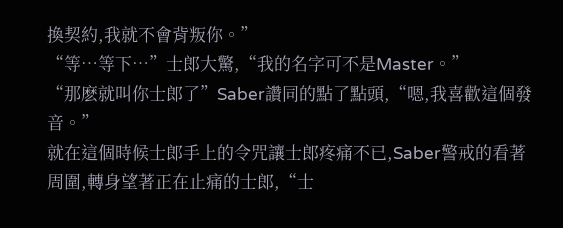換契約,我就不會背叛你。”
“等…等下…”士郎大驚,“我的名字可不是Master。”
“那麽就叫你士郎了”Saber讚同的點了點頭,“嗯,我喜歡這個發音。”
就在這個時候士郎手上的令咒讓士郎疼痛不已,Saber警戒的看著周圍,轉身望著正在止痛的士郎,“士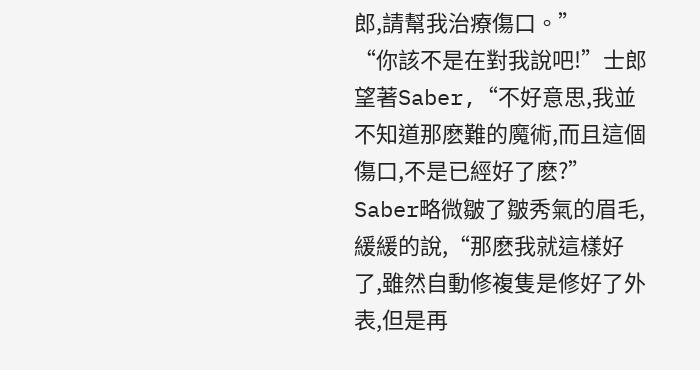郎,請幫我治療傷口。”
“你該不是在對我說吧!”士郎望著Saber,“不好意思,我並不知道那麽難的魔術,而且這個傷口,不是已經好了麽?”
Saber略微皺了皺秀氣的眉毛,緩緩的說,“那麽我就這樣好了,雖然自動修複隻是修好了外表,但是再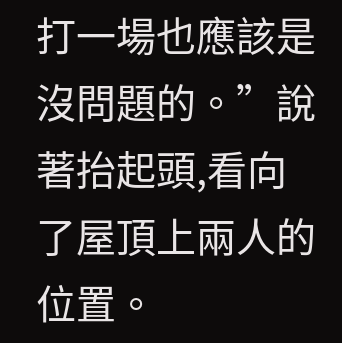打一場也應該是沒問題的。”說著抬起頭,看向了屋頂上兩人的位置。